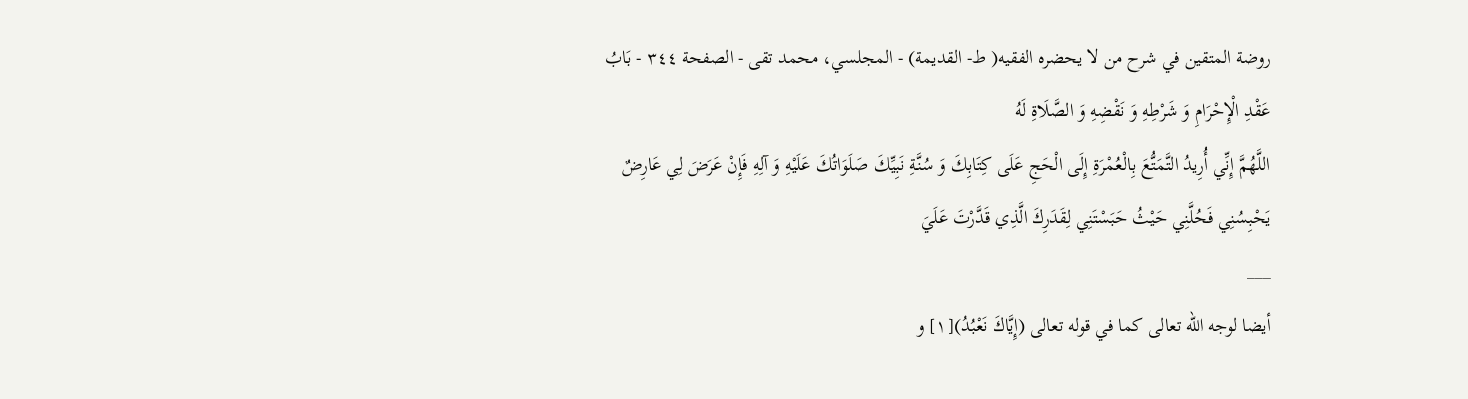روضة المتقين في شرح من لا يحضره الفقيه( ط- القديمة) - المجلسي، محمد تقى - الصفحة ٣٤٤ - بَابُ عَقْدِ الْإِحْرَامِ وَ شَرْطِهِ وَ نَقْضِهِ وَ الصَّلَاةِ لَهُ
اللَّهُمَّ إِنِّي أُرِيدُ التَّمَتُّعَ بِالْعُمْرَةِ إِلَى الْحَجِ عَلَى كِتَابِكَ وَ سُنَّةِ نَبِيِّكَ صَلَوَاتُكَ عَلَيْهِ وَ آلِهِ فَإِنْ عَرَضَ لِي عَارِضٌ يَحْبِسُنِي فَحُلَّنِي حَيْثُ حَبَسْتَنِي لِقَدَرِكَ الَّذِي قَدَّرْتَ عَلَيَ
___
أيضا لوجه الله تعالى كما في قوله تعالى (إِيَّاكَ نَعْبُدُ)[١] و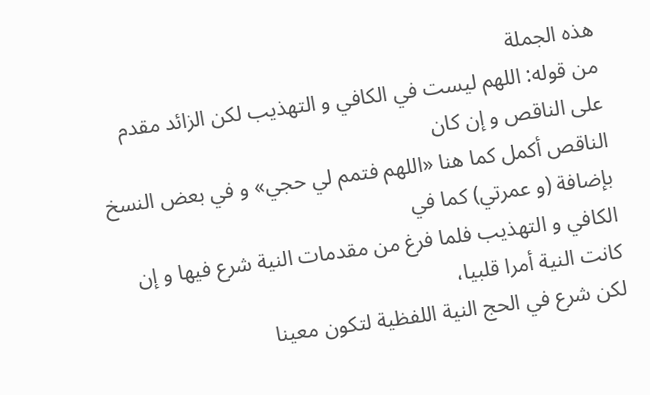هذه الجملة
من قوله: اللهم ليست في الكافي و التهذيب لكن الزائد مقدم على الناقص و إن كان
الناقص أكمل كما هنا «اللهم فتمم لي حجي» و في بعض النسخ بإضافة (و عمرتي) كما في
الكافي و التهذيب فلما فرغ من مقدمات النية شرع فيها و إن كانت النية أمرا قلبيا،
لكن شرع في الحج النية اللفظية لتكون معينا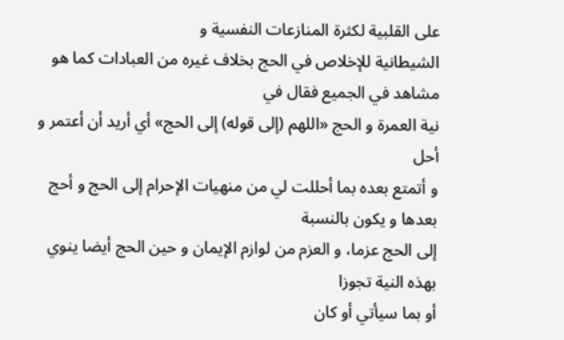على القلبية لكثرة المنازعات النفسية و
الشيطانية للإخلاص في الحج بخلاف غيره من العبادات كما هو مشاهد في الجميع فقال في
نية العمرة و الحج «اللهم (إلى قوله) إلى الحج» أي أريد أن أعتمر و أحل
و أتمتع بعده بما أحللت لي من منهيات الإحرام إلى الحج و أحج بعدها و يكون بالنسبة
إلى الحج عزما، و العزم من لوازم الإيمان و حين الحج أيضا ينوي بهذه النية تجوزا
أو بما سيأتي أو كان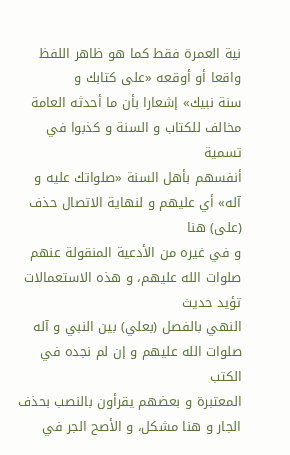نية العمرة فقط كما هو ظاهر اللفظ واقعا أو أوقعه «على كتابك و
سنة نبيك» إشعارا بأن ما أحدثه العامة مخالف للكتاب و السنة و كذبوا في تسمية
أنفسهم بأهل السنة «صلواتك عليه و آله» أي عليهم و لنهاية الاتصال حذف (على) هنا
و في غيره من الأدعية المنقولة عنهم صلوات الله عليهم، و هذه الاستعمالات تؤيد حديث
النهي بالفصل (بعلي) بين النبي و آله صلوات الله عليهم و إن لم نجده في الكتب
المعتبرة و بعضهم يقرأون بالنصب بحذف الجار و هنا مشكل، و الأصح الجر في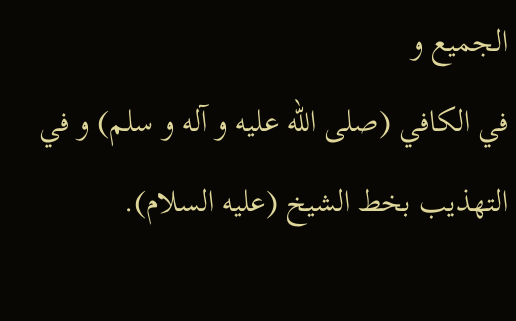الجميع و
في الكافي (صلى الله عليه و آله و سلم) و في التهذيب بخط الشيخ (عليه السلام).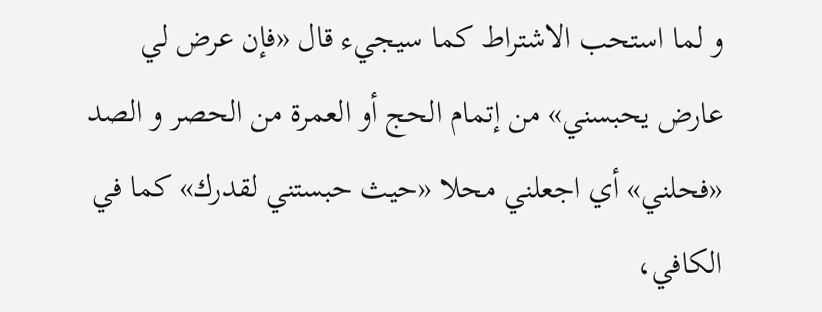و لما استحب الاشتراط كما سيجيء قال «فإن عرض لي عارض يحبسني» من إتمام الحج أو العمرة من الحصر و الصد «فحلني» أي اجعلني محلا «حيث حبستني لقدرك» كما في الكافي،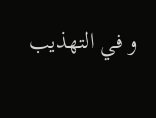و في التهذيب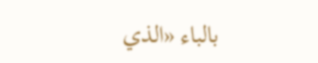بالباء «الذي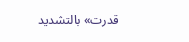قدرت» بالتشديد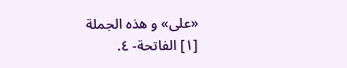«على» و هذه الجملة
[١] الفاتحة- ٤.